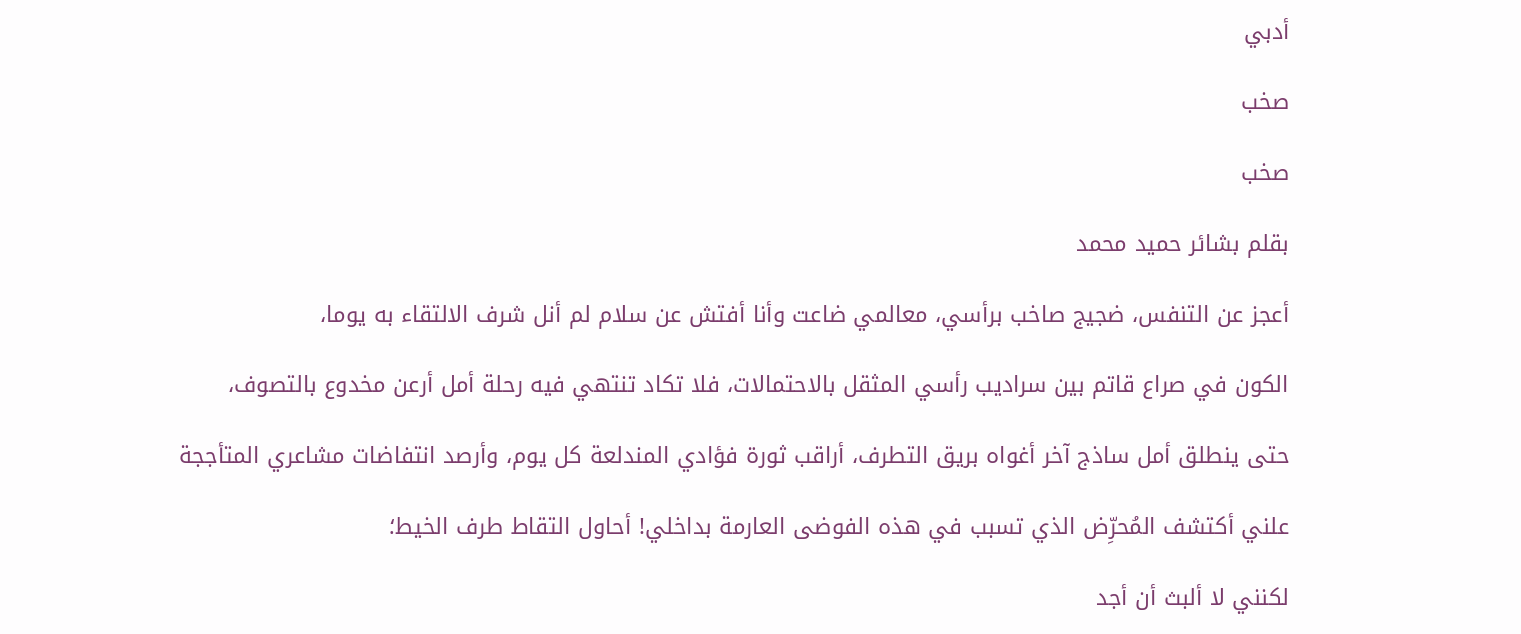أدبي

صخب

صخب

بقلم بشائر حميد محمد

أعجز عن التنفس، ضجيج صاخب برأسي، معالمي ضاعت وأنا أفتش عن سلام لم أنل شرف الالتقاء به يوما،

الكون في صراع قاتم بين سراديب رأسي المثقل بالاحتمالات، فلا تكاد تنتهي فيه رحلة أمل أرعن مخدوع بالتصوف،

حتى ينطلق أمل ساذج آخر أغواه بريق التطرف، أراقب ثورة فؤادي المندلعة كل يوم، وأرصد انتفاضات مشاعري المتأججة

علني أكتشف المُحرِّض الذي تسبب في هذه الفوضى العارمة بداخلي! أحاول التقاط طرف الخيط؛

لكنني لا ألبث أن أجد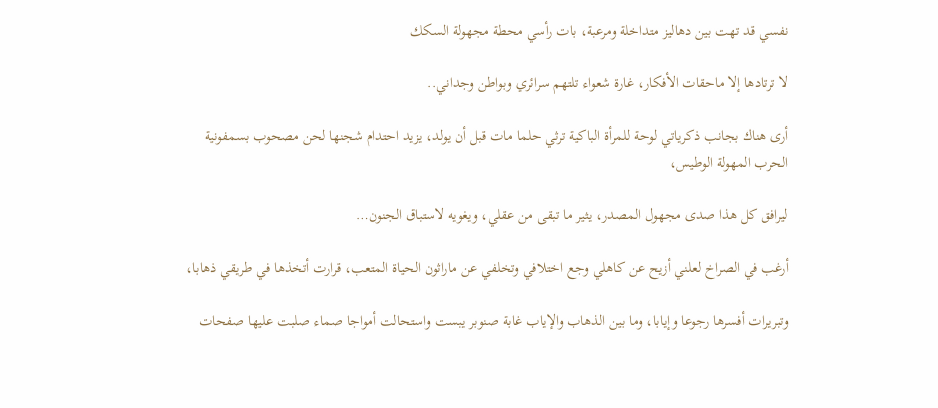نفسي قد تهت بين دهاليز متداخلة ومرعبة، بات رأسي محطة مجهولة السكك

لا ترتادها إلا ماحقات الأفكار، غارة شعواء تلتهم سرائري وبواطن وجداني..

أرى هناك بجانب ذكرياتي لوحة للمرأة الباكية ترثي حلما مات قبل أن يولد، يزيد احتدام شجنها لحن مصحوب بسمفونية الحرب المهولة الوطيس،

ليرافق كل هذا صدى مجهول المصدر، يثير ما تبقى من عقلي، ويغويه لاستباق الجنون…

أرغب في الصراخ لعلني أزيح عن كاهلي وجع اختلافي وتخلفي عن ماراثون الحياة المتعب، قرارت أتخذها في طريقي ذهابا،

وتبريرات أفسرها رجوعا وإيابا، وما بين الذهاب والإياب غابة صنوبر يبست واستحالت أمواجا صماء صلبت عليها صفحات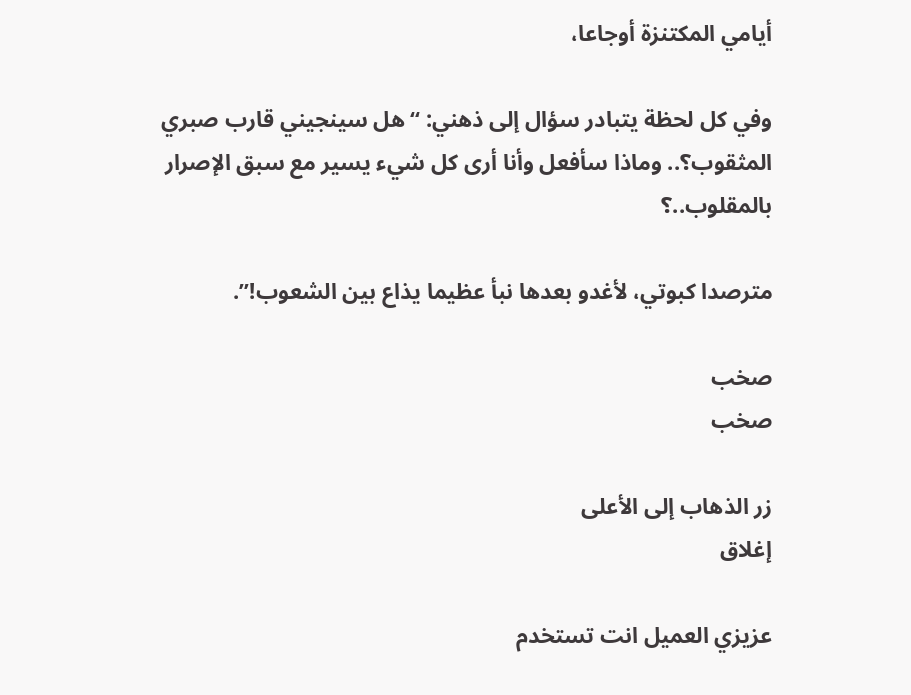أيامي المكتنزة أوجاعا،

وفي كل لحظة يتبادر سؤال إلى ذهني: “هل سينجيني قارب صبري المثقوب؟.. وماذا سأفعل وأنا أرى كل شيء يسير مع سبق الإصرار بالمقلوب..؟

مترصدا كبوتي، لأغدو بعدها نبأ عظيما يذاع بين الشعوب!”.

صخب
صخب

زر الذهاب إلى الأعلى
إغلاق

عزيزي العميل انت تستخدم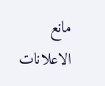مانع الاعلانات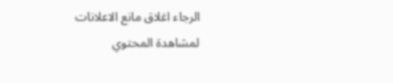الرجاء اغلاق مانع الاعلانات لمشاهدة المحتوي